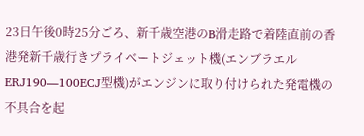23日午後0時25分ごろ、新千歳空港のB滑走路で着陸直前の香港発新千歳行きプライベートジェット機(エンブラエルERJ190―100ECJ型機)がエンジンに取り付けられた発電機の不具合を起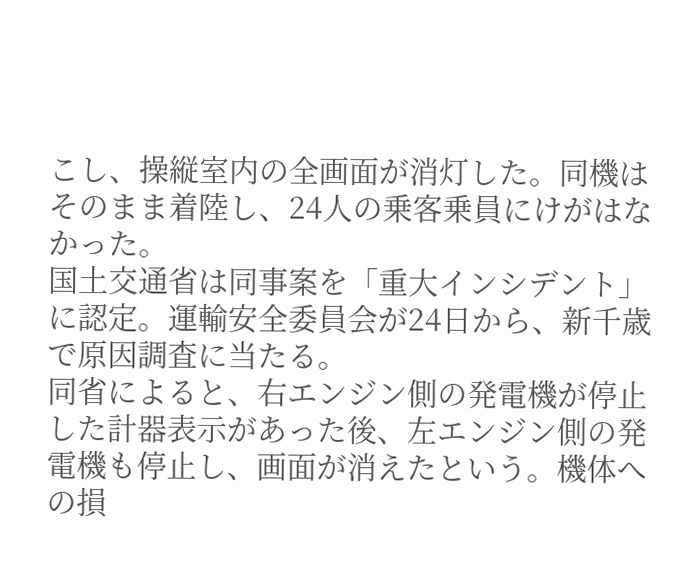こし、操縦室内の全画面が消灯した。同機はそのまま着陸し、24人の乗客乗員にけがはなかった。
国土交通省は同事案を「重大インシデント」に認定。運輸安全委員会が24日から、新千歳で原因調査に当たる。
同省によると、右エンジン側の発電機が停止した計器表示があった後、左エンジン側の発電機も停止し、画面が消えたという。機体への損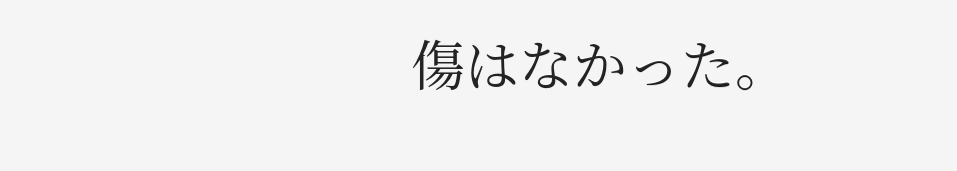傷はなかった。